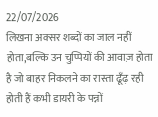22/07/2026
लिखना अक्सर शब्दों का जाल नहीं होता,बल्कि उन चुप्पियों की आवाज़ होता है जो बाहर निकलने का रास्ता ढूँढ़ रही होती हैं कभी डायरी के पन्नों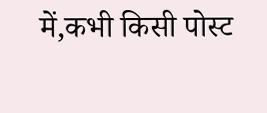में,कभी किसी पोस्ट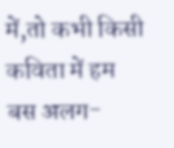में,तो कभी किसी कविता में हम बस अलग-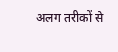अलग तरीकों से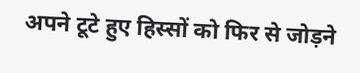अपने टूटे हुए हिस्सों को फिर से जोड़ने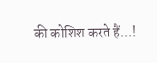की कोशिश करते हैं...!